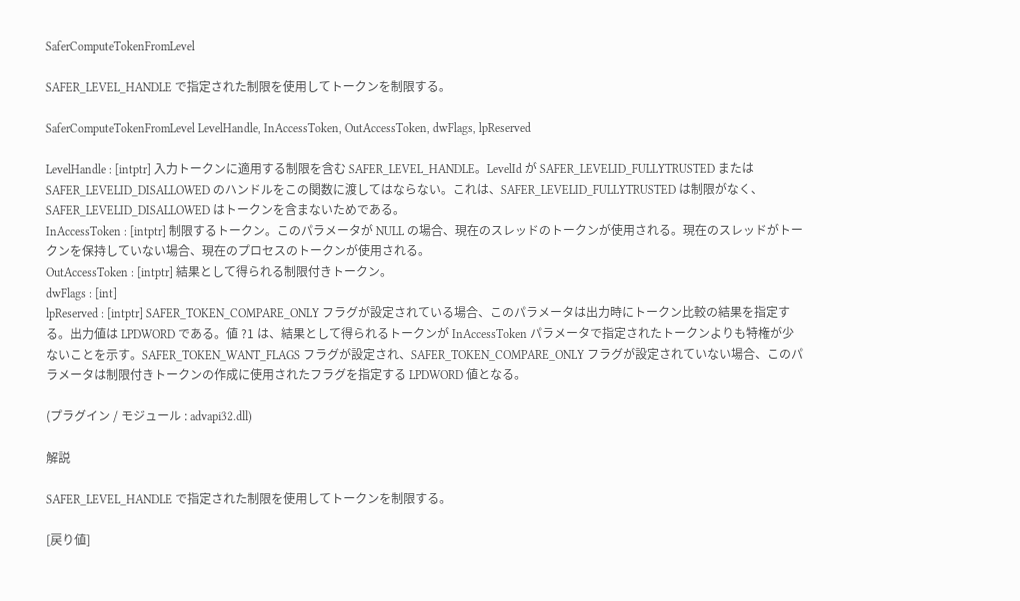SaferComputeTokenFromLevel

SAFER_LEVEL_HANDLE で指定された制限を使用してトークンを制限する。

SaferComputeTokenFromLevel LevelHandle, InAccessToken, OutAccessToken, dwFlags, lpReserved

LevelHandle : [intptr] 入力トークンに適用する制限を含む SAFER_LEVEL_HANDLE。LevelId が SAFER_LEVELID_FULLYTRUSTED または SAFER_LEVELID_DISALLOWED のハンドルをこの関数に渡してはならない。これは、SAFER_LEVELID_FULLYTRUSTED は制限がなく、SAFER_LEVELID_DISALLOWED はトークンを含まないためである。
InAccessToken : [intptr] 制限するトークン。このパラメータが NULL の場合、現在のスレッドのトークンが使用される。現在のスレッドがトークンを保持していない場合、現在のプロセスのトークンが使用される。
OutAccessToken : [intptr] 結果として得られる制限付きトークン。
dwFlags : [int]
lpReserved : [intptr] SAFER_TOKEN_COMPARE_ONLY フラグが設定されている場合、このパラメータは出力時にトークン比較の結果を指定する。出力値は LPDWORD である。値 ?1 は、結果として得られるトークンが InAccessToken パラメータで指定されたトークンよりも特権が少ないことを示す。SAFER_TOKEN_WANT_FLAGS フラグが設定され、SAFER_TOKEN_COMPARE_ONLY フラグが設定されていない場合、このパラメータは制限付きトークンの作成に使用されたフラグを指定する LPDWORD 値となる。

(プラグイン / モジュール : advapi32.dll)

解説

SAFER_LEVEL_HANDLE で指定された制限を使用してトークンを制限する。

[戻り値]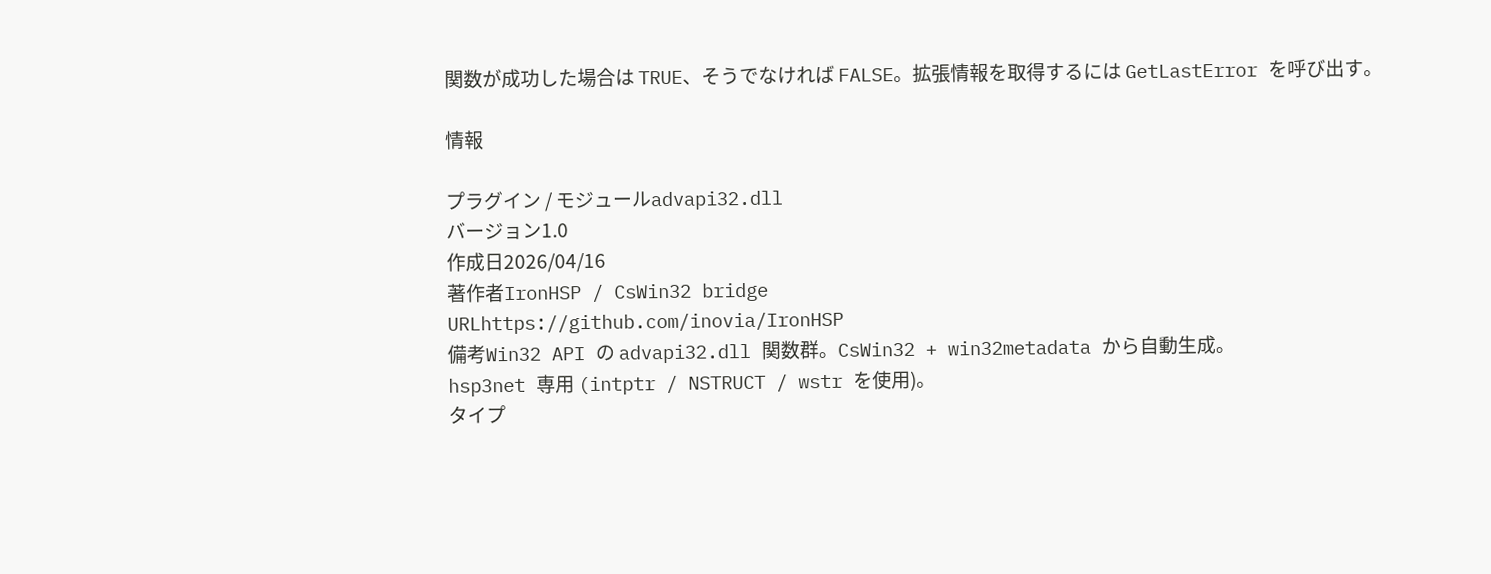関数が成功した場合は TRUE、そうでなければ FALSE。拡張情報を取得するには GetLastError を呼び出す。

情報

プラグイン / モジュールadvapi32.dll
バージョン1.0
作成日2026/04/16
著作者IronHSP / CsWin32 bridge
URLhttps://github.com/inovia/IronHSP
備考Win32 API の advapi32.dll 関数群。CsWin32 + win32metadata から自動生成。
hsp3net 専用 (intptr / NSTRUCT / wstr を使用)。
タイプ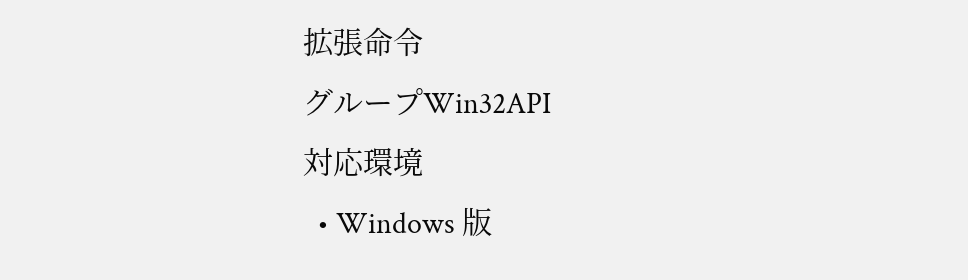拡張命令
グループWin32API
対応環境
  • Windows 版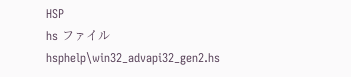HSP
hs ファイルhsphelp\win32_advapi32_gen2.hs